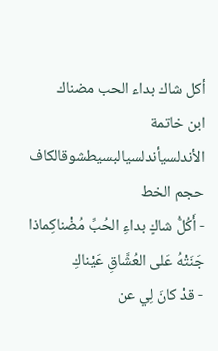أكل شاك بداء الحب مضناك
ابن خاتمة الأندلسيأندلسيالبسيطشوقالكاف
حجم الخط
- أَكُلُّ شاكٍ بداءِ الحُبِّ مُضْناكِماذا جَنَتْهُ عَلى العُشَّاقِ عَيْناكِ
- قدْ كانَ لِي عن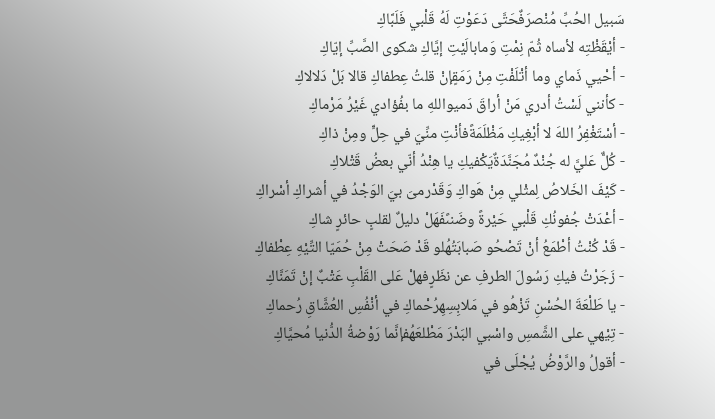سَبيل الحُبِّ مُنْصرَفٌحَتَّى دَعَوْتِ لَهُ قَلْبي فَلَبَّاكِ
- أيْقَظْتِه لأساه ثُمّ نِمْتِ وَمابالَيْتِ إيَّاكِ شكوى الصَّبِّ إيّاكِ
- أحْيي ذَماي وما أتْلَفْتِ مِنْ رَمَقٍإنْ قلتُ عِطفاكِ قالا بَلْ دَلالاكِ
- كأنني لَسْتُ أدري مَنْ أراقَ دَميواللهِ ما بفُؤادي غَيْرُ مَرْماكِ
- أسْتَغْفِرُ اللهَ لا أبْغِيكِ مَظْلَمَةًفأنْتِ منِّيَ في حِلٍّ ومِنْ ذاكِ
- كُلٌّ عَليَّ له جُنْدٌ مُجَنَّدَةٌيَكْفيكِ يا هِنْدُ أنّي بعضُ قَتْلاكِ
- كَيْفَ الخَلاصُ لِمثْلي مِنْ هَواكِ وَقَدْرمىَ بيَ الوَجْدُ في أشراكِ أسْراكِ
- أعْدَتْ جُفونُكِ قَلْبي حَيْرةً وضَنىًفَهَلْ دليلٌ لقلبٍ حائرٍ شاكِ
- قَدْ كُنْتُ أطْمَعُ أنْ تَصْحُو صَبابَتُهُلو قَدْ صَحَتْ مِنْ حُمَيّا التِّيْهِ عِطْفاكِ
- زَجَرْتُ فيكِ رَسُولَ الطرفِ عن نظَرٍفهلْ عَلى القَلْبِ عَتْبٌ إنْ تَمَنَّاكِ
- يا طَلْعَةَ الحُسْنِ تَزْهُو في مَلابِسِهِرُحْماكِ في أنْفُسِ العُشَّاقِ رُحماكِ
- تِيْهي على الشَّمسِ واسْبي البَدْرَ مَطْلعَهُفإنَّما رَوْضةُ الدُّنيا مُحيَّاكِ
- أقولُ والرَّوْضُ يُجْلَى في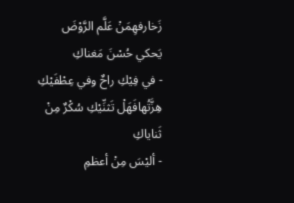زَخارفهِمَنْ عَلَّم الرَّوْضَ يَحكي حُسْنَ مَغناكِ
- في فِيْكِ راحٌ وفي عِطْفَيْكِ هِزَّتُهافَهَلْ تَثنِّيْكِ سُكْرٌ مِنْ ثَناياكِ
- أليْسَ مِنْ أعظمِ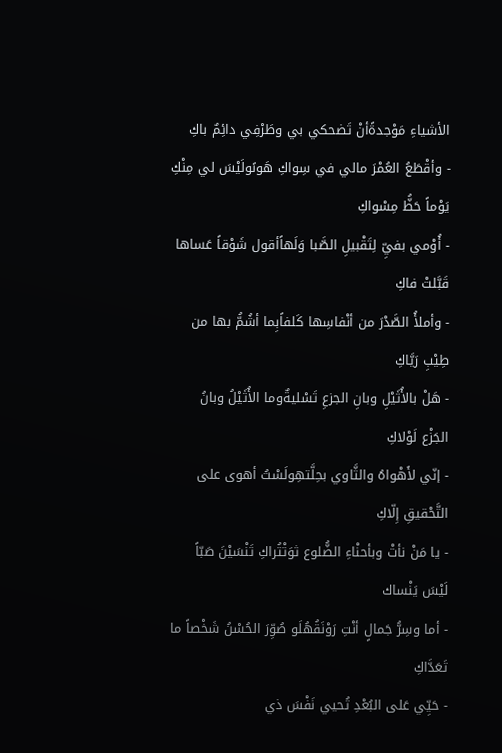الأشياءِ مَوْجدةًأنْ تَضحكي بي وطَرْفِي دائِمٌ باكِ
- وأقْطَعُ العُمْرَ مالي في سِواكِ هَوىًولَيْسَ لي مِنْكِ يَوْماً حَظُّ مِسْواكِ
- أُوْمي بفيِّ لِتَقْبيلِ الصَّبا وَلَهاًأقول شَوْقاً عَساها قَبَّلتْ فاكِ
- وأملأُ الصَّدْرَ من أنْفاسِها كَلفاًبِما أشُمُّ بها من طِيْبِ رَيَّاكِ
- هَلْ بالأُثَيْلِ وبانِ الجزعِ تَسْليةٌوما الأُثَيْلُ وبانُ الجَزْع لَوْلاكِ
- إنّي لأَهْواهُ والثَّاوي بحِلَّتهِولَسْتُ أهوى على التَّحْقيقِ إِلّاكِ
- يا مَنْ نأتْ وبأحنْاءِ الضُّلوع ثوَتْتُراكِ تَنْسَيْنَ صَبّاً لَيْسَ يَنْساك
- أما وسِرُّ جَمالٍ أنْتِ رَوْنَقُهُلَو صُوِّرَ الحُسْنُ شَخْصاً ما تَعَدَّاكِ
- حَيِّي عَلى البُعْدِ تُحيي نَفْسَ ذي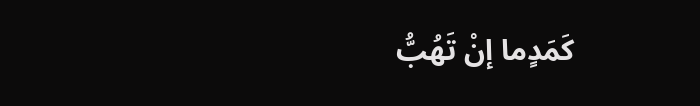كَمَدٍما إنْ تَهُبُّ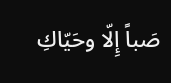صَباً إِلّا وحَيّاكِ